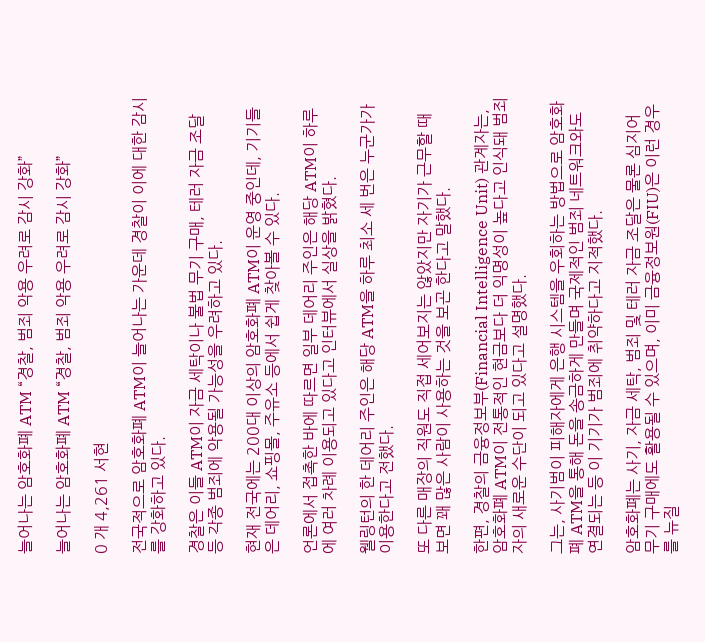늘어나는 암호화폐 ATM “경찰, 범죄 악용 우려로 감시 강화”

늘어나는 암호화폐 ATM “경찰, 범죄 악용 우려로 감시 강화”

0 개 4,261 서현

전국적으로 암호화폐 ATM이 늘어나는 가운데 경찰이 이에 대한 감시를 강화하고 있다.

경찰은 이들 ATM이 자금 세탁이나 불법 무기 구매, 테러 자금 조달 등 각종 범죄에 악용될 가능성을 우려하고 있다.

현재 전국에는 200대 이상의 암호화폐 ATM이 운영 중인데, 기기들은 데어리, 쇼핑몰, 주유소 등에서 쉽게 찾아볼 수 있다.

언론에서 접촉한 바에 따르면 일부 데어리 주인은 해당 ATM이 하루에 여러 차례 이용되고 있다고 인터뷰에서 실상을 밝혔다.

웰링턴의 한 데어리 주인은 해당 ATM을 하루 최소 세 번은 누군가가 이용한다고 전했다.

또 다른 매장의 직원도 직접 세어보지는 않았지만 자기가 근무할 때 보면 꽤 많은 사람이 사용하는 것을 보곤 한다고 말했다.

한편, 경찰의 금융정보부(Financial Intelligence Unit) 관계자는, 암호화폐 ATM이 전통적인 현금보다 더 익명성이 높다고 인식돼 범죄자의 새로운 수단이 되고 있다고 설명했다.

그는, 사기범이 피해자에게 은행 시스템을 우회하는 방법으로 암호화폐 ATM을 통해 돈을 송금하게 만들며 국제적인 범죄 네트워크와도 연결되는 등 이 기기가 범죄에 취약하다고 지적했다.

암호화폐는 사기, 자금 세탁, 범죄 및 테러 자금 조달은 물론 심지어 무기 구매에도 활용될 수 있으며, 이미 금융정보원(FIU)은 이런 경우를 뉴질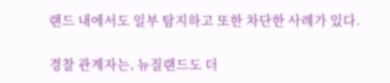랜드 내에서도 일부 탐지하고 또한 차단한 사례가 있다.

경찰 관계자는, 뉴질랜드도 더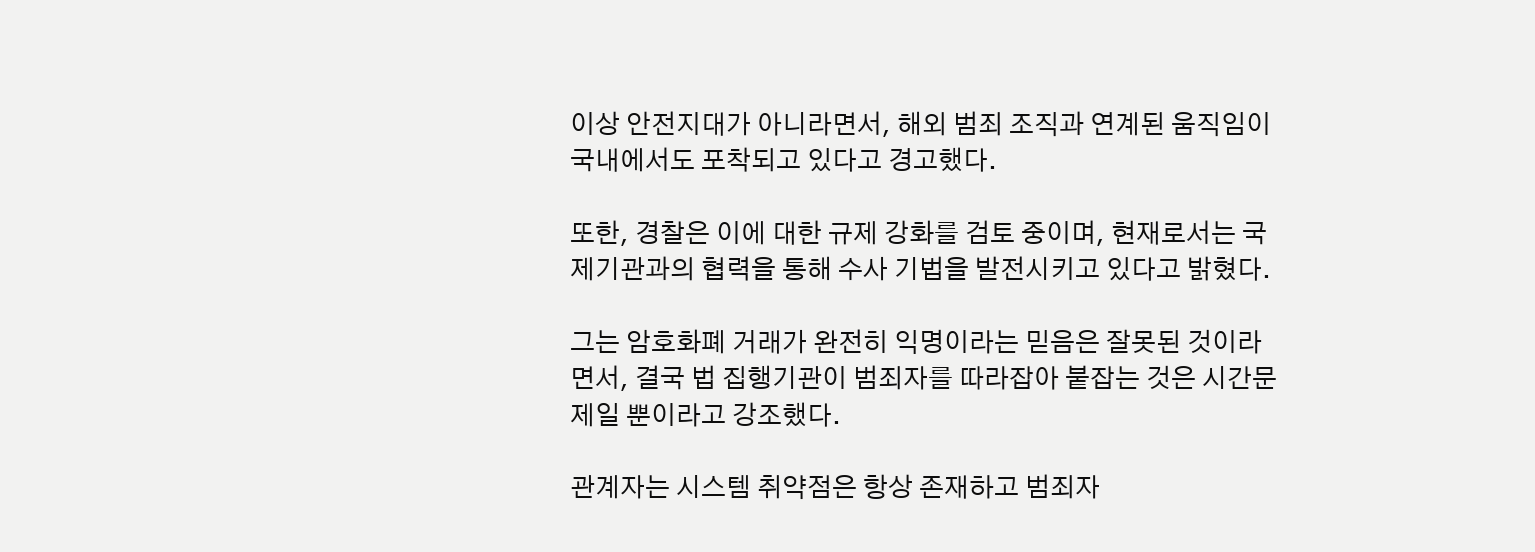이상 안전지대가 아니라면서, 해외 범죄 조직과 연계된 움직임이 국내에서도 포착되고 있다고 경고했다.

또한, 경찰은 이에 대한 규제 강화를 검토 중이며, 현재로서는 국제기관과의 협력을 통해 수사 기법을 발전시키고 있다고 밝혔다.

그는 암호화폐 거래가 완전히 익명이라는 믿음은 잘못된 것이라면서, 결국 법 집행기관이 범죄자를 따라잡아 붙잡는 것은 시간문제일 뿐이라고 강조했다.

관계자는 시스템 취약점은 항상 존재하고 범죄자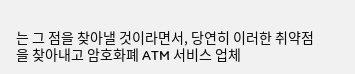는 그 점을 찾아낼 것이라면서, 당연히 이러한 취약점을 찾아내고 암호화폐 ATM 서비스 업체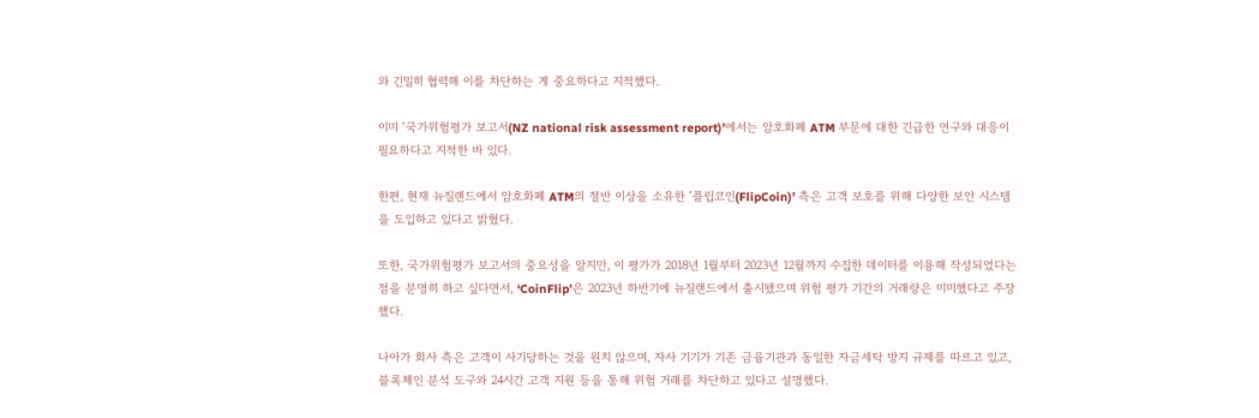와 긴밀히 협력해 이를 차단하는 게 중요하다고 지적했다.

이미 ‘국가위험평가 보고서(NZ national risk assessment report)’에서는 암호화폐 ATM 부문에 대한 긴급한 연구와 대응이 필요하다고 지적한 바 있다.

한편, 현재 뉴질랜드에서 암호화폐 ATM의 절반 이상을 소유한 ‘플립코인(FlipCoin)’ 측은 고객 보호를 위해 다양한 보안 시스템을 도입하고 있다고 밝혔다.

또한, 국가위험평가 보고서의 중요성을 알지만, 이 평가가 2018년 1월부터 2023년 12월까지 수집한 데이터를 이용해 작성되었다는 점을 분명히 하고 싶다면서, ‘CoinFlip’은 2023년 하반기에 뉴질랜드에서 출시됐으며 위험 평가 기간의 거래량은 미미했다고 주장했다.

나아가 회사 측은 고객이 사기당하는 것을 원치 않으며, 자사 기기가 기존 금융기관과 동일한 자금세탁 방지 규제를 따르고 있고, 블록체인 분석 도구와 24시간 고객 지원 등을 통해 위험 거래를 차단하고 있다고 설명했다.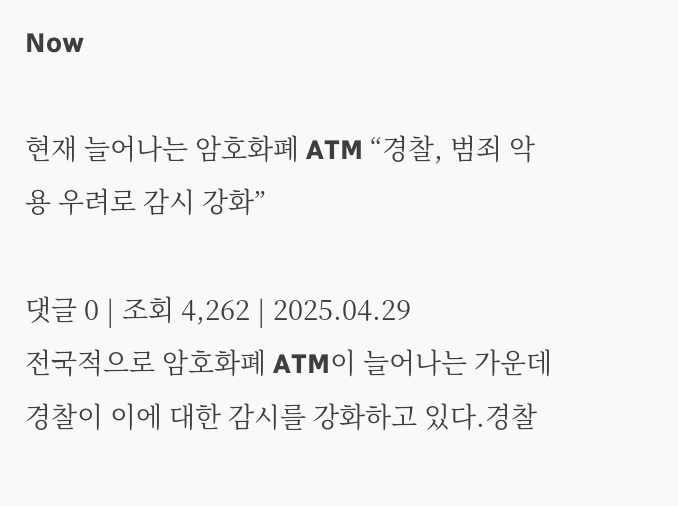Now

현재 늘어나는 암호화폐 ATM “경찰, 범죄 악용 우려로 감시 강화”

댓글 0 | 조회 4,262 | 2025.04.29
전국적으로 암호화폐 ATM이 늘어나는 가운데 경찰이 이에 대한 감시를 강화하고 있다.경찰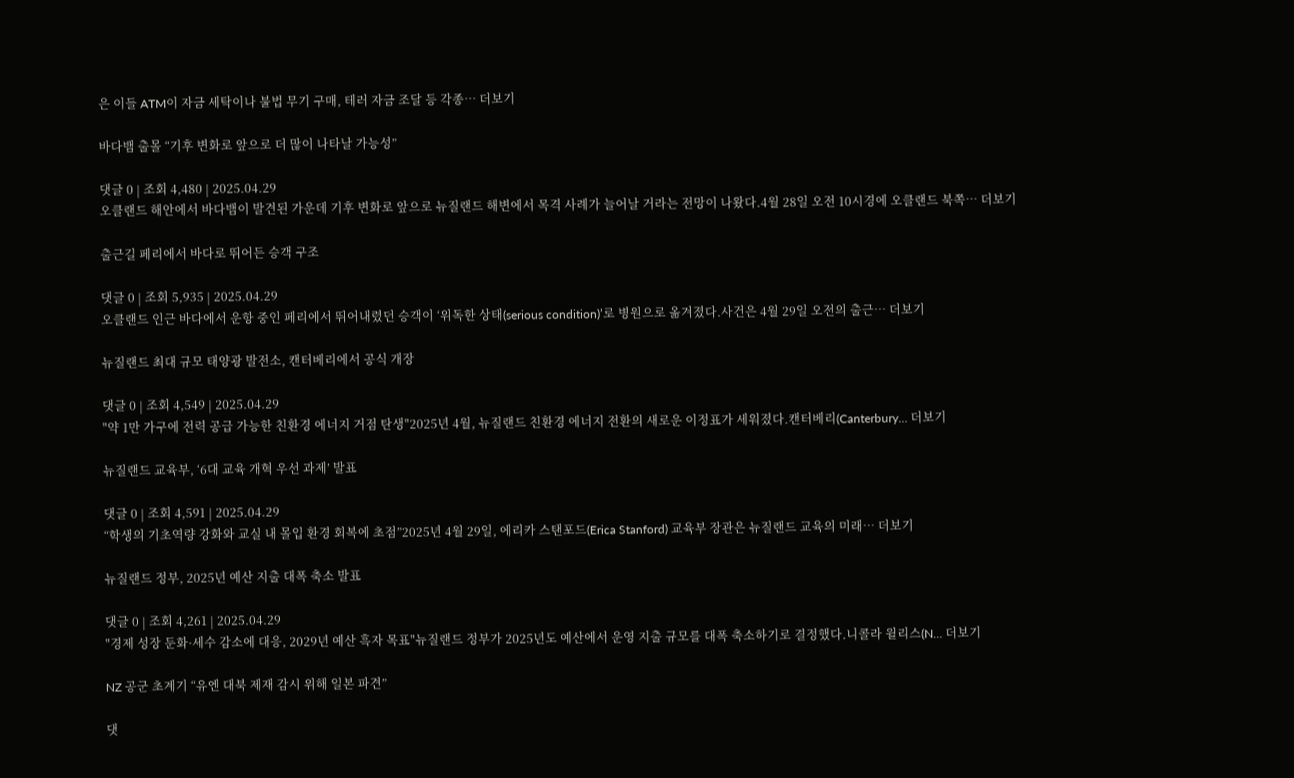은 이들 ATM이 자금 세탁이나 불법 무기 구매, 테러 자금 조달 등 각종… 더보기

바다뱀 출몰 “기후 변화로 앞으로 더 많이 나타날 가능성”

댓글 0 | 조회 4,480 | 2025.04.29
오클랜드 해안에서 바다뱀이 발견된 가운데 기후 변화로 앞으로 뉴질랜드 해변에서 목격 사례가 늘어날 거라는 전망이 나왔다.4월 28일 오전 10시경에 오클랜드 북쪽… 더보기

출근길 페리에서 바다로 뛰어든 승객 구조

댓글 0 | 조회 5,935 | 2025.04.29
오클랜드 인근 바다에서 운항 중인 페리에서 뛰어내렸던 승객이 ‘위독한 상태(serious condition)’로 병원으로 옮겨졌다.사건은 4월 29일 오전의 출근… 더보기

뉴질랜드 최대 규모 태양광 발전소, 캔터베리에서 공식 개장

댓글 0 | 조회 4,549 | 2025.04.29
"약 1만 가구에 전력 공급 가능한 친환경 에너지 거점 탄생"2025년 4월, 뉴질랜드 친환경 에너지 전환의 새로운 이정표가 세워졌다.캔터베리(Canterbury… 더보기

뉴질랜드 교육부, ‘6대 교육 개혁 우선 과제’ 발표

댓글 0 | 조회 4,591 | 2025.04.29
“학생의 기초역량 강화와 교실 내 몰입 환경 회복에 초점”2025년 4월 29일, 에리카 스탠포드(Erica Stanford) 교육부 장관은 뉴질랜드 교육의 미래… 더보기

뉴질랜드 정부, 2025년 예산 지출 대폭 축소 발표

댓글 0 | 조회 4,261 | 2025.04.29
"경제 성장 둔화·세수 감소에 대응, 2029년 예산 흑자 목표"뉴질랜드 정부가 2025년도 예산에서 운영 지출 규모를 대폭 축소하기로 결정했다.니콜라 윌리스(N… 더보기

NZ 공군 초계기 “유엔 대북 제재 감시 위해 일본 파견”

댓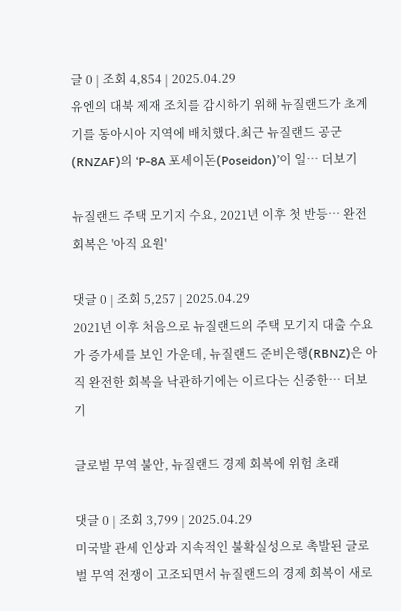글 0 | 조회 4,854 | 2025.04.29
유엔의 대북 제재 조치를 감시하기 위해 뉴질랜드가 초계기를 동아시아 지역에 배치했다.최근 뉴질랜드 공군(RNZAF)의 ‘P-8A 포세이돈(Poseidon)’이 일… 더보기

뉴질랜드 주택 모기지 수요, 2021년 이후 첫 반등… 완전 회복은 '아직 요원'

댓글 0 | 조회 5,257 | 2025.04.29
2021년 이후 처음으로 뉴질랜드의 주택 모기지 대출 수요가 증가세를 보인 가운데, 뉴질랜드 준비은행(RBNZ)은 아직 완전한 회복을 낙관하기에는 이르다는 신중한… 더보기

글로벌 무역 불안, 뉴질랜드 경제 회복에 위험 초래

댓글 0 | 조회 3,799 | 2025.04.29
미국발 관세 인상과 지속적인 불확실성으로 촉발된 글로벌 무역 전쟁이 고조되면서 뉴질랜드의 경제 회복이 새로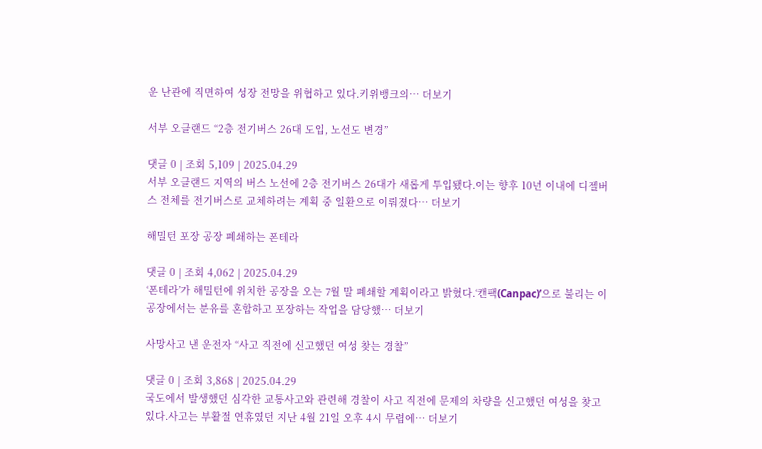운 난관에 직면하여 성장 전망을 위협하고 있다.키위뱅크의… 더보기

서부 오클랜드 “2층 전기버스 26대 도입, 노선도 변경”

댓글 0 | 조회 5,109 | 2025.04.29
서부 오클랜드 지역의 버스 노선에 2층 전기버스 26대가 새롭게 투입됐다.이는 향후 10년 이내에 디젤버스 전체를 전기버스로 교체하려는 계획 중 일환으로 이뤄졌다… 더보기

해밀턴 포장 공장 폐쇄하는 폰테라

댓글 0 | 조회 4,062 | 2025.04.29
‘폰테라’가 해밀턴에 위치한 공장을 오는 7월 말 폐쇄할 계획이라고 밝혔다.‘캔팩(Canpac)’으로 불리는 이 공장에서는 분유를 혼합하고 포장하는 작업을 담당했… 더보기

사망사고 낸 운전자 “사고 직전에 신고했던 여성 찾는 경찰”

댓글 0 | 조회 3,868 | 2025.04.29
국도에서 발생했던 심각한 교통사고와 관련해 경찰이 사고 직전에 문제의 차량을 신고했던 여성을 찾고 있다.사고는 부활절 연휴였던 지난 4월 21일 오후 4시 무렵에… 더보기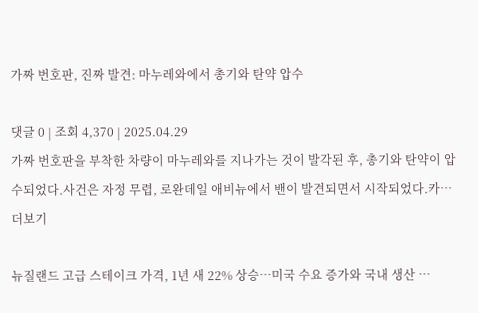가짜 번호판, 진짜 발견: 마누레와에서 총기와 탄약 압수

댓글 0 | 조회 4,370 | 2025.04.29
가짜 번호판을 부착한 차량이 마누레와를 지나가는 것이 발각된 후, 총기와 탄약이 압수되었다.사건은 자정 무렵, 로완데일 애비뉴에서 밴이 발견되면서 시작되었다.카… 더보기

뉴질랜드 고급 스테이크 가격, 1년 새 22% 상승…미국 수요 증가와 국내 생산 …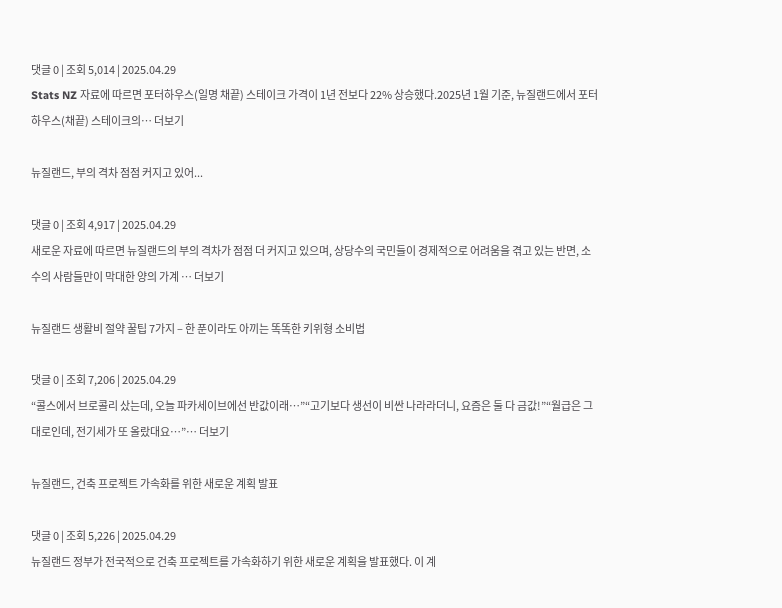댓글 0 | 조회 5,014 | 2025.04.29
Stats NZ 자료에 따르면 포터하우스(일명 채끝) 스테이크 가격이 1년 전보다 22% 상승했다.2025년 1월 기준, 뉴질랜드에서 포터하우스(채끝) 스테이크의… 더보기

뉴질랜드, 부의 격차 점점 커지고 있어...

댓글 0 | 조회 4,917 | 2025.04.29
새로운 자료에 따르면 뉴질랜드의 부의 격차가 점점 더 커지고 있으며, 상당수의 국민들이 경제적으로 어려움을 겪고 있는 반면, 소수의 사람들만이 막대한 양의 가계 … 더보기

뉴질랜드 생활비 절약 꿀팁 7가지 – 한 푼이라도 아끼는 똑똑한 키위형 소비법

댓글 0 | 조회 7,206 | 2025.04.29
“콜스에서 브로콜리 샀는데, 오늘 파카세이브에선 반값이래…”“고기보다 생선이 비싼 나라라더니, 요즘은 둘 다 금값!”“월급은 그대로인데, 전기세가 또 올랐대요…”… 더보기

뉴질랜드, 건축 프로젝트 가속화를 위한 새로운 계획 발표

댓글 0 | 조회 5,226 | 2025.04.29
뉴질랜드 정부가 전국적으로 건축 프로젝트를 가속화하기 위한 새로운 계획을 발표했다. 이 계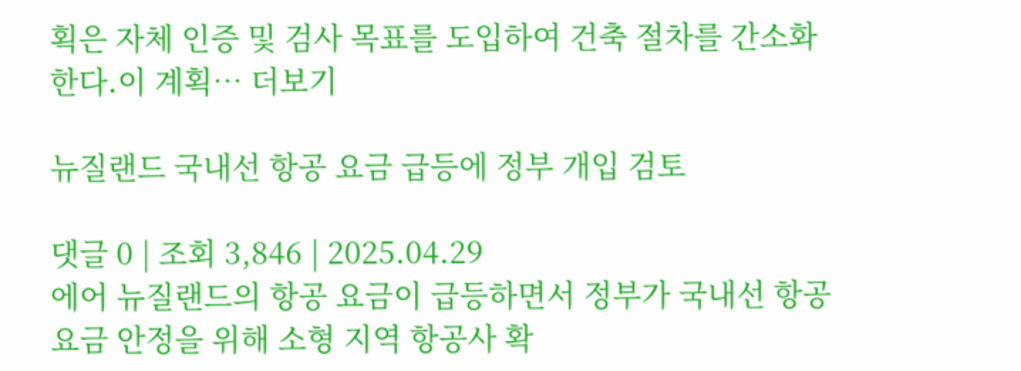획은 자체 인증 및 검사 목표를 도입하여 건축 절차를 간소화한다.이 계획… 더보기

뉴질랜드 국내선 항공 요금 급등에 정부 개입 검토

댓글 0 | 조회 3,846 | 2025.04.29
에어 뉴질랜드의 항공 요금이 급등하면서 정부가 국내선 항공 요금 안정을 위해 소형 지역 항공사 확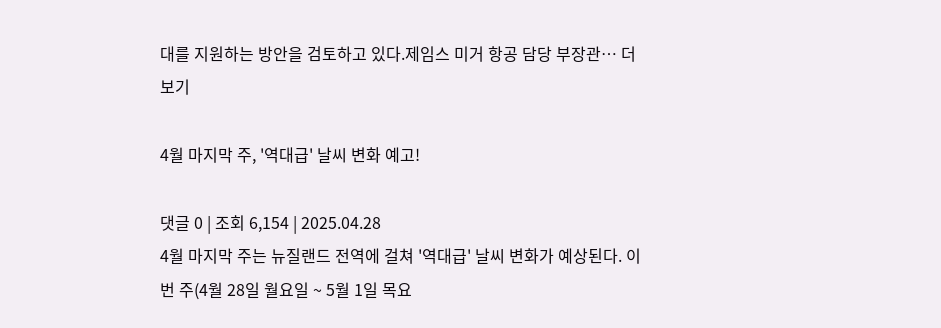대를 지원하는 방안을 검토하고 있다.제임스 미거 항공 담당 부장관… 더보기

4월 마지막 주, '역대급' 날씨 변화 예고!

댓글 0 | 조회 6,154 | 2025.04.28
4월 마지막 주는 뉴질랜드 전역에 걸쳐 '역대급' 날씨 변화가 예상된다. 이번 주(4월 28일 월요일 ~ 5월 1일 목요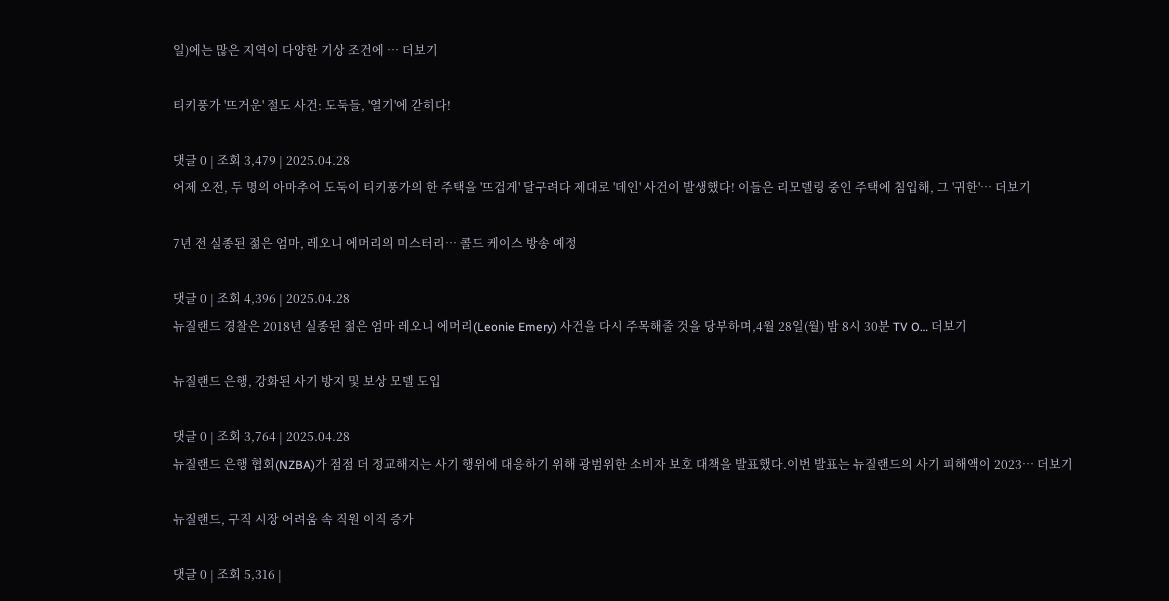일)에는 많은 지역이 다양한 기상 조건에 … 더보기

티키풍가 '뜨거운' 절도 사건: 도둑들, '열기'에 갇히다!

댓글 0 | 조회 3,479 | 2025.04.28
어제 오전, 두 명의 아마추어 도둑이 티키풍가의 한 주택을 '뜨겁게' 달구려다 제대로 '데인' 사건이 발생했다! 이들은 리모델링 중인 주택에 침입해, 그 '귀한'… 더보기

7년 전 실종된 젊은 엄마, 레오니 에머리의 미스터리… 콜드 케이스 방송 예정

댓글 0 | 조회 4,396 | 2025.04.28
뉴질랜드 경찰은 2018년 실종된 젊은 엄마 레오니 에머리(Leonie Emery) 사건을 다시 주목해줄 것을 당부하며,4월 28일(월) 밤 8시 30분 TV O… 더보기

뉴질랜드 은행, 강화된 사기 방지 및 보상 모델 도입

댓글 0 | 조회 3,764 | 2025.04.28
뉴질랜드 은행 협회(NZBA)가 점점 더 정교해지는 사기 행위에 대응하기 위해 광범위한 소비자 보호 대책을 발표했다.이번 발표는 뉴질랜드의 사기 피해액이 2023… 더보기

뉴질랜드, 구직 시장 어려움 속 직원 이직 증가

댓글 0 | 조회 5,316 |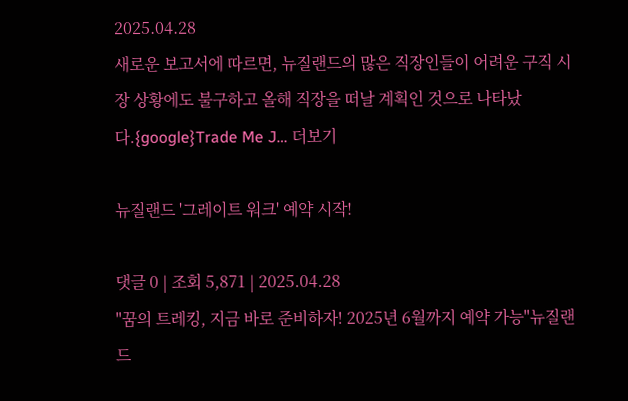2025.04.28
새로운 보고서에 따르면, 뉴질랜드의 많은 직장인들이 어려운 구직 시장 상황에도 불구하고 올해 직장을 떠날 계획인 것으로 나타났다.{google}Trade Me J… 더보기

뉴질랜드 '그레이트 워크' 예약 시작!

댓글 0 | 조회 5,871 | 2025.04.28
"꿈의 트레킹, 지금 바로 준비하자! 2025년 6월까지 예약 가능"뉴질랜드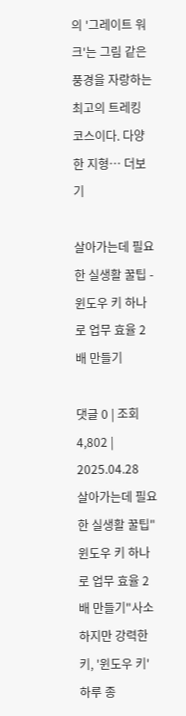의 '그레이트 워크'는 그림 같은 풍경을 자랑하는 최고의 트레킹 코스이다. 다양한 지형… 더보기

살아가는데 필요한 실생활 꿀팁 - 윈도우 키 하나로 업무 효율 2배 만들기

댓글 0 | 조회 4,802 | 2025.04.28
살아가는데 필요한 실생활 꿀팁"윈도우 키 하나로 업무 효율 2배 만들기"사소하지만 강력한 키, '윈도우 키'하루 종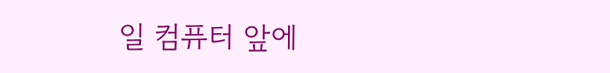일 컴퓨터 앞에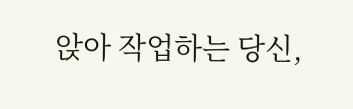앉아 작업하는 당신,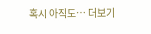혹시 아직도… 더보기